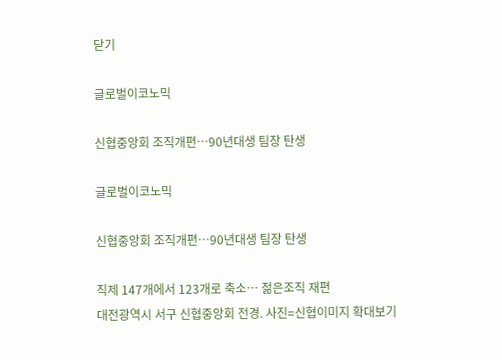닫기

글로벌이코노믹

신협중앙회 조직개편…90년대생 팀장 탄생

글로벌이코노믹

신협중앙회 조직개편…90년대생 팀장 탄생

직제 147개에서 123개로 축소… 젊은조직 재편
대전광역시 서구 신협중앙회 전경. 사진=신협이미지 확대보기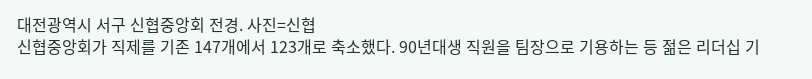대전광역시 서구 신협중앙회 전경. 사진=신협
신협중앙회가 직제를 기존 147개에서 123개로 축소했다. 90년대생 직원을 팀장으로 기용하는 등 젊은 리더십 기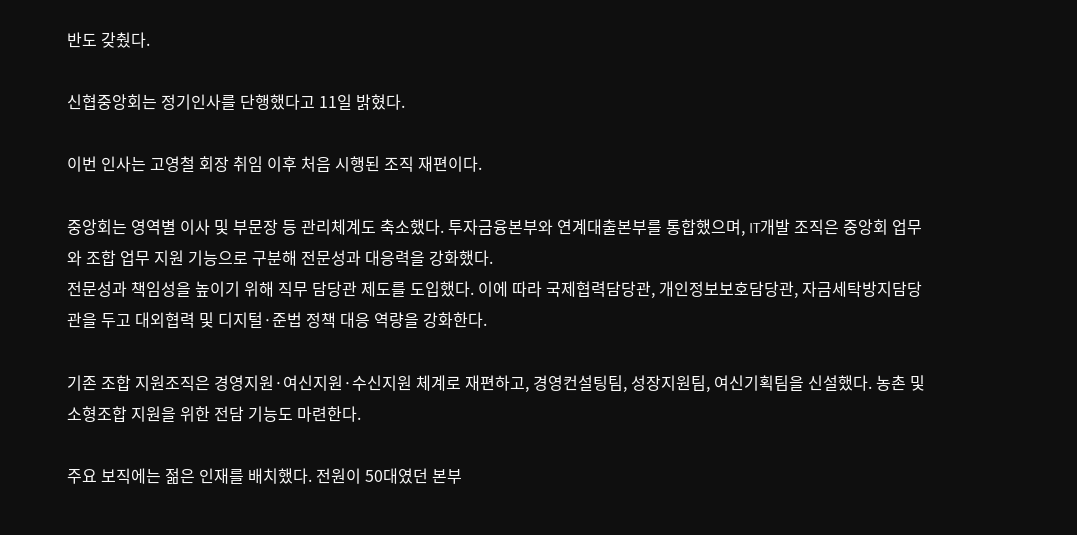반도 갖췄다.

신협중앙회는 정기인사를 단행했다고 11일 밝혔다.

이번 인사는 고영철 회장 취임 이후 처음 시행된 조직 재편이다.

중앙회는 영역별 이사 및 부문장 등 관리체계도 축소했다. 투자금융본부와 연계대출본부를 통합했으며, IT개발 조직은 중앙회 업무와 조합 업무 지원 기능으로 구분해 전문성과 대응력을 강화했다.
전문성과 책임성을 높이기 위해 직무 담당관 제도를 도입했다. 이에 따라 국제협력담당관, 개인정보보호담당관, 자금세탁방지담당관을 두고 대외협력 및 디지털·준법 정책 대응 역량을 강화한다.

기존 조합 지원조직은 경영지원·여신지원·수신지원 체계로 재편하고, 경영컨설팅팀, 성장지원팀, 여신기획팀을 신설했다. 농촌 및 소형조합 지원을 위한 전담 기능도 마련한다.

주요 보직에는 젊은 인재를 배치했다. 전원이 50대였던 본부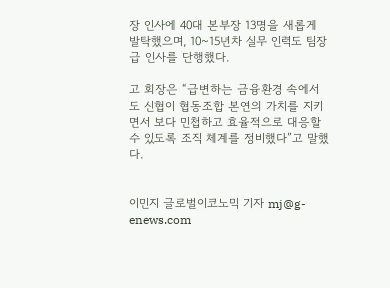장 인사에 40대 본부장 13명을 새롭게 발탁했으며, 10~15년차 실무 인력도 팀장급 인사를 단행했다.

고 회장은 “급변하는 금융환경 속에서도 신협이 협동조합 본연의 가치를 지키면서 보다 민첩하고 효율적으로 대응할 수 있도록 조직 체계를 정비했다”고 말했다.


이민지 글로벌이코노믹 기자 mj@g-enews.com